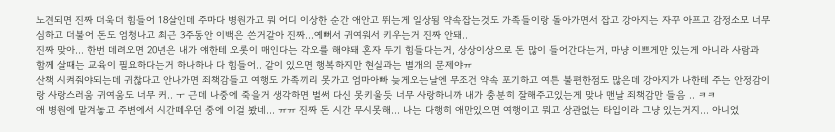노견되면 진짜 더욱더 힘들어 18살인데 주마다 병원가고 뭐 어디 이상한 순간 애안고 뛰는게 일상됨 약속잡는것도 가족들이랑 돌아가면서 잡고 강아지는 자꾸 아프고 감정소모 너무 심하고 더불어 돈도 엄청나고 최근 3주동안 이백은 쓴거같아 진짜...예뻐서 귀여워서 키우는거 진짜 안돼..
진짜 맞아... 한번 데려오면 20년은 내가 얘한테 오롯이 매인다는 각오를 해야돼 혼자 두기 힘들다는거, 상상이상으로 돈 많이 들어간다는거, 마냥 이쁘게만 있는게 아니라 사람과 함께 살때는 교육이 필요하다는거 하나하나 다 힘들어.. 같이 있으면 행복하지만 현실과는 별개의 문제야ㅠ
산책 시켜줘야되는데 귀찮다고 안나가면 죄책감들고 여행도 가족끼리 못가고 엄마아빠 늦게오는날엔 무조건 약속 포기하고 여튼 불편한점도 많은데 강아지가 나한테 주는 안정감이랑 사랑스러움 귀여움도 너무 커.. ㅜ 근데 나중에 죽을거 생각하면 벌써 다신 못키울듯 너무 사랑하니까 내가 충분히 잘해주고있는게 맞나 맨날 죄책감만 들음 .. ㅋㅋ
애 병원에 맡겨놓고 주변에서 시간떼우던 중에 이걸 봤네… ㅠㅠ 진짜 돈 시간 무시못해… 나는 다행히 애만있으면 여행이고 뭐고 상관없는 타입이라 그냥 있는거지… 아니었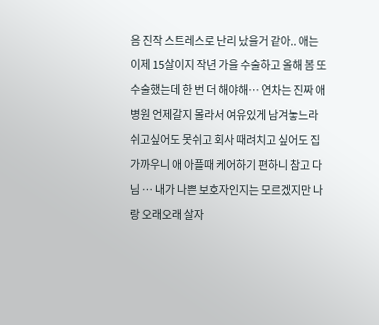음 진작 스트레스로 난리 났을거 같아.. 애는 이제 15살이지 작년 가을 수술하고 올해 봄 또 수술했는데 한 번 더 해야해… 연차는 진짜 애 병원 언제갈지 몰라서 여유있게 남겨놓느라 쉬고싶어도 못쉬고 회사 때려치고 싶어도 집 가까우니 애 아플때 케어하기 편하니 참고 다님 … 내가 나쁜 보호자인지는 모르겠지만 나랑 오래오래 살자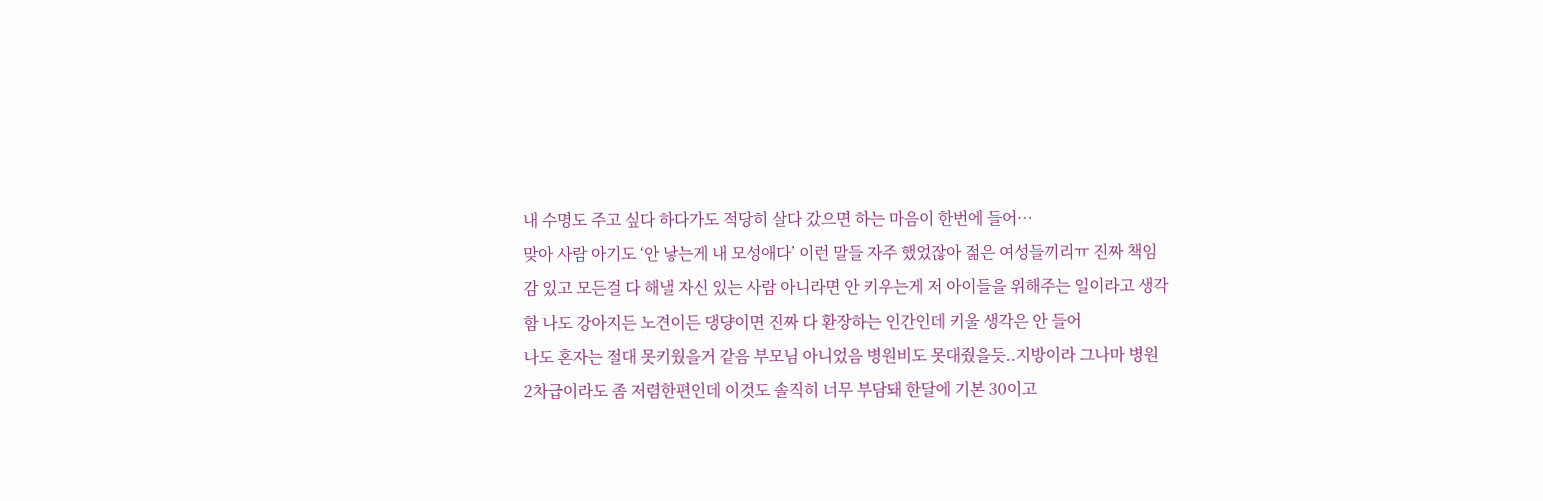내 수명도 주고 싶다 하다가도 적당히 살다 갔으면 하는 마음이 한번에 들어…
맞아 사람 아기도 ‘안 낳는게 내 모성애다’ 이런 말들 자주 했었잖아 젊은 여성들끼리ㅠ 진짜 책임감 있고 모든걸 다 해낼 자신 있는 사람 아니라면 안 키우는게 저 아이들을 위해주는 일이라고 생각함 나도 강아지든 노견이든 댕댱이면 진짜 다 환장하는 인간인데 키울 생각은 안 들어
나도 혼자는 절대 못키웠을거 같음 부모님 아니었음 병원비도 못대줬을듯..지방이라 그나마 병원 2차급이라도 좀 저렴한편인데 이것도 솔직히 너무 부담돼 한달에 기본 30이고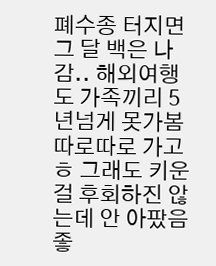폐수종 터지면 그 달 백은 나감.. 해외여행도 가족끼리 5년넘게 못가봄 따로따로 가고 ㅎ 그래도 키운걸 후회하진 않는데 안 아팠음 좋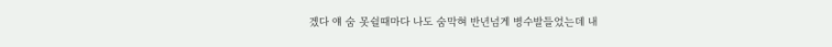겠다 얘 숨 못쉴때마다 나도 숨막혀 반년넘게 병수발들었는데 내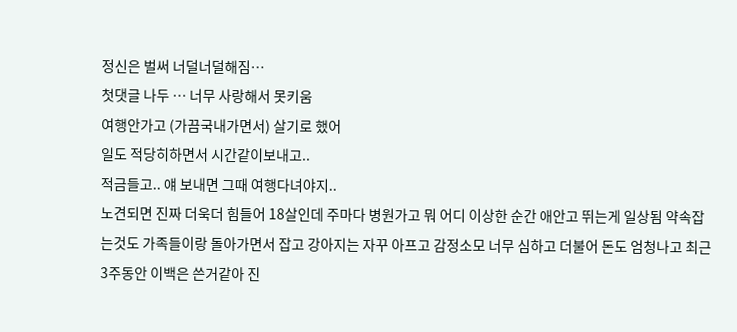정신은 벌써 너덜너덜해짐…
첫댓글 나두 … 너무 사랑해서 못키움
여행안가고 (가끔국내가면서) 살기로 했어
일도 적당히하면서 시간같이보내고..
적금들고.. 얘 보내면 그때 여행다녀야지..
노견되면 진짜 더욱더 힘들어 18살인데 주마다 병원가고 뭐 어디 이상한 순간 애안고 뛰는게 일상됨 약속잡는것도 가족들이랑 돌아가면서 잡고 강아지는 자꾸 아프고 감정소모 너무 심하고 더불어 돈도 엄청나고 최근 3주동안 이백은 쓴거같아 진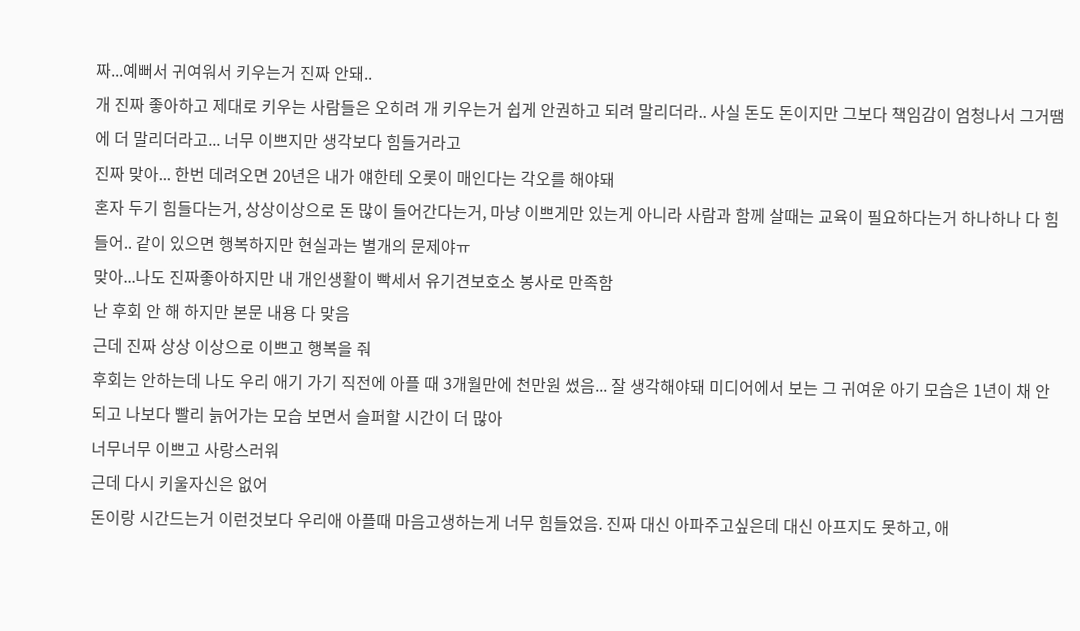짜...예뻐서 귀여워서 키우는거 진짜 안돼..
개 진짜 좋아하고 제대로 키우는 사람들은 오히려 개 키우는거 쉽게 안권하고 되려 말리더라.. 사실 돈도 돈이지만 그보다 책임감이 엄청나서 그거땜에 더 말리더라고... 너무 이쁘지만 생각보다 힘들거라고
진짜 맞아... 한번 데려오면 20년은 내가 얘한테 오롯이 매인다는 각오를 해야돼
혼자 두기 힘들다는거, 상상이상으로 돈 많이 들어간다는거, 마냥 이쁘게만 있는게 아니라 사람과 함께 살때는 교육이 필요하다는거 하나하나 다 힘들어.. 같이 있으면 행복하지만 현실과는 별개의 문제야ㅠ
맞아...나도 진짜좋아하지만 내 개인생활이 빡세서 유기견보호소 봉사로 만족함
난 후회 안 해 하지만 본문 내용 다 맞음
근데 진짜 상상 이상으로 이쁘고 행복을 줘
후회는 안하는데 나도 우리 애기 가기 직전에 아플 때 3개월만에 천만원 썼음... 잘 생각해야돼 미디어에서 보는 그 귀여운 아기 모습은 1년이 채 안되고 나보다 빨리 늙어가는 모습 보면서 슬퍼할 시간이 더 많아
너무너무 이쁘고 사랑스러워
근데 다시 키울자신은 없어
돈이랑 시간드는거 이런것보다 우리애 아플때 마음고생하는게 너무 힘들었음. 진짜 대신 아파주고싶은데 대신 아프지도 못하고, 애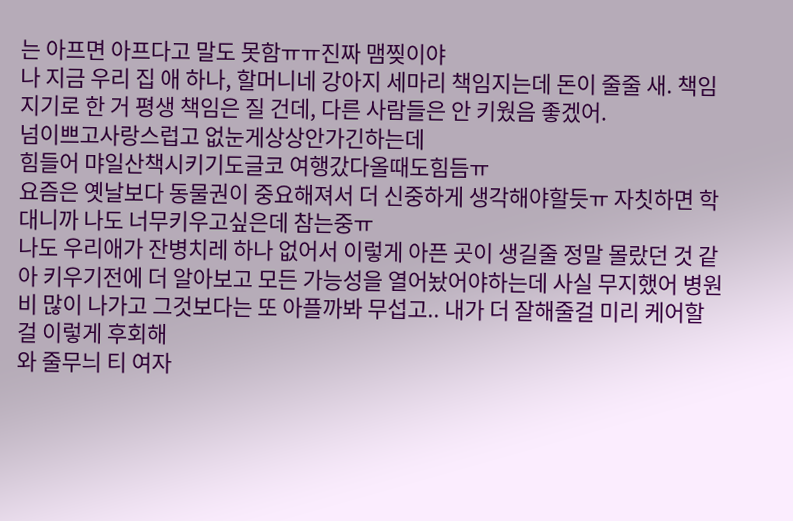는 아프면 아프다고 말도 못함ㅠㅠ진짜 맴찢이야
나 지금 우리 집 애 하나, 할머니네 강아지 세마리 책임지는데 돈이 줄줄 새. 책임지기로 한 거 평생 책임은 질 건데, 다른 사람들은 안 키웠음 좋겠어.
넘이쁘고사랑스럽고 없눈게상상안가긴하는데
힘들어 먀일산책시키기도글코 여행갔다올때도힘듬ㅠ
요즘은 옛날보다 동물권이 중요해져서 더 신중하게 생각해야할듯ㅠ 자칫하면 학대니까 나도 너무키우고싶은데 참는중ㅠ
나도 우리애가 잔병치레 하나 없어서 이렇게 아픈 곳이 생길줄 정말 몰랐던 것 같아 키우기전에 더 알아보고 모든 가능성을 열어놨어야하는데 사실 무지했어 병원비 많이 나가고 그것보다는 또 아플까봐 무섭고.. 내가 더 잘해줄걸 미리 케어할걸 이렇게 후회해
와 줄무늬 티 여자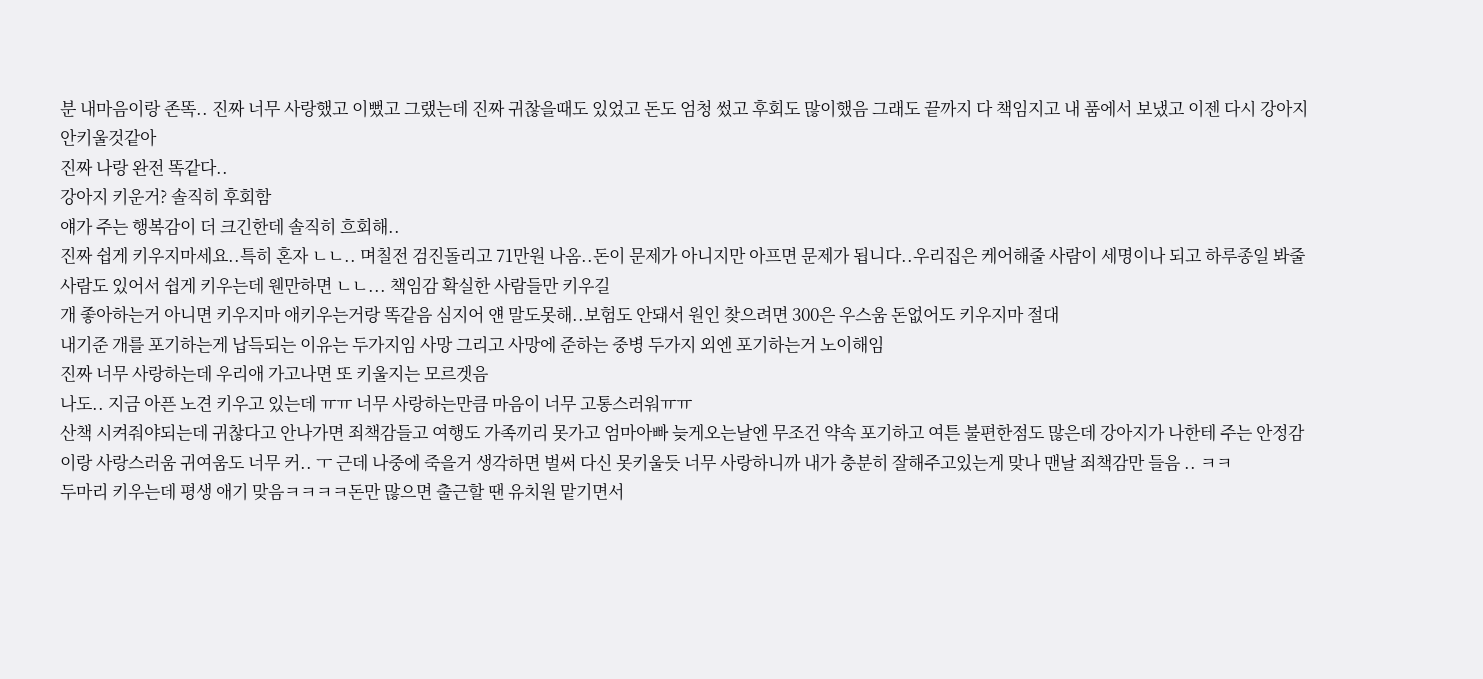분 내마음이랑 존똑.. 진짜 너무 사랑했고 이뻤고 그랬는데 진짜 귀찮을때도 있었고 돈도 엄청 썼고 후회도 많이했음 그래도 끝까지 다 책임지고 내 품에서 보냈고 이젠 다시 강아지 안키울것같아
진짜 나랑 완전 똑같다..
강아지 키운거? 솔직히 후회함
얘가 주는 행복감이 더 크긴한데 솔직히 흐회해..
진짜 쉽게 키우지마세요..특히 혼자 ㄴㄴ.. 며칠전 검진돌리고 71만원 나옴..돈이 문제가 아니지만 아프면 문제가 됩니다..우리집은 케어해줄 사람이 세명이나 되고 하루종일 봐줄 사람도 있어서 쉽게 키우는데 웬만하면 ㄴㄴ... 책임감 확실한 사람들만 키우길
개 좋아하는거 아니면 키우지마 애키우는거랑 똑같음 심지어 얜 말도못해..보험도 안돼서 원인 찾으려면 300은 우스움 돈없어도 키우지마 절대
내기준 개를 포기하는게 납득되는 이유는 두가지임 사망 그리고 사망에 준하는 중병 두가지 외엔 포기하는거 노이해임
진짜 너무 사랑하는데 우리애 가고나면 또 키울지는 모르겟음
나도.. 지금 아픈 노견 키우고 있는데 ㅠㅠ 너무 사랑하는만큼 마음이 너무 고통스러워ㅠㅠ
산책 시켜줘야되는데 귀찮다고 안나가면 죄책감들고 여행도 가족끼리 못가고 엄마아빠 늦게오는날엔 무조건 약속 포기하고 여튼 불편한점도 많은데 강아지가 나한테 주는 안정감이랑 사랑스러움 귀여움도 너무 커.. ㅜ 근데 나중에 죽을거 생각하면 벌써 다신 못키울듯 너무 사랑하니까 내가 충분히 잘해주고있는게 맞나 맨날 죄책감만 들음 .. ㅋㅋ
두마리 키우는데 평생 애기 맞음ㅋㅋㅋㅋ돈만 많으면 출근할 땐 유치원 맡기면서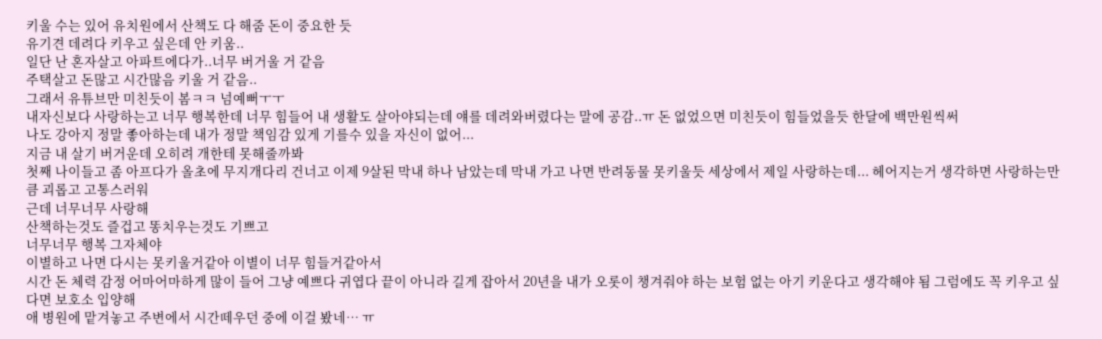키울 수는 있어 유치원에서 산책도 다 해줌 돈이 중요한 듯
유기견 데려다 키우고 싶은데 안 키움..
일단 난 혼자살고 아파트에다가..너무 버거울 거 같음
주택살고 돈많고 시간많음 키울 거 같음..
그래서 유튜브만 미친듯이 봄ㅋㅋ 넘예뻐ㅜㅜ
내자신보다 사랑하는고 너무 행복한데 너무 힘들어 내 생활도 살아야되는데 얘를 데려와버렸다는 말에 공감..ㅠ 돈 없었으면 미친듯이 힘들었을듯 한달에 백만원씩써
나도 강아지 정말 좋아하는데 내가 정말 책임감 있게 기를수 있을 자신이 없어...
지금 내 살기 버거운데 오히려 개한테 못해줄까봐
첫째 나이들고 좀 아프다가 올초에 무지개다리 건너고 이제 9살된 막내 하나 남았는데 막내 가고 나면 반려동물 못키울듯 세상에서 제일 사랑하는데... 헤어지는거 생각하면 사랑하는만큼 괴롭고 고통스러워
근데 너무너무 사랑해
산책하는것도 즐겁고 똥치우는것도 기쁘고
너무너무 행복 그자체야
이별하고 나면 다시는 못키울거같아 이별이 너무 힘들거같아서
시간 돈 체력 감정 어마어마하게 많이 들어 그냥 예쁘다 귀엽다 끝이 아니라 길게 잡아서 20년을 내가 오롯이 챙겨줘야 하는 보험 없는 아기 키운다고 생각해야 됨 그럼에도 꼭 키우고 싶다면 보호소 입양해
애 병원에 맡겨놓고 주변에서 시간떼우던 중에 이걸 봤네… ㅠ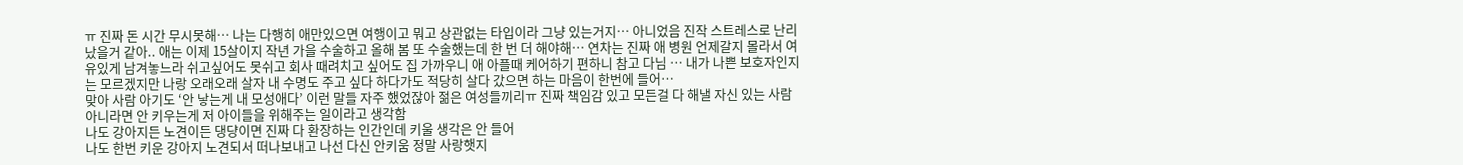ㅠ 진짜 돈 시간 무시못해… 나는 다행히 애만있으면 여행이고 뭐고 상관없는 타입이라 그냥 있는거지… 아니었음 진작 스트레스로 난리 났을거 같아.. 애는 이제 15살이지 작년 가을 수술하고 올해 봄 또 수술했는데 한 번 더 해야해… 연차는 진짜 애 병원 언제갈지 몰라서 여유있게 남겨놓느라 쉬고싶어도 못쉬고 회사 때려치고 싶어도 집 가까우니 애 아플때 케어하기 편하니 참고 다님 … 내가 나쁜 보호자인지는 모르겠지만 나랑 오래오래 살자 내 수명도 주고 싶다 하다가도 적당히 살다 갔으면 하는 마음이 한번에 들어…
맞아 사람 아기도 ‘안 낳는게 내 모성애다’ 이런 말들 자주 했었잖아 젊은 여성들끼리ㅠ 진짜 책임감 있고 모든걸 다 해낼 자신 있는 사람 아니라면 안 키우는게 저 아이들을 위해주는 일이라고 생각함
나도 강아지든 노견이든 댕댱이면 진짜 다 환장하는 인간인데 키울 생각은 안 들어
나도 한번 키운 강아지 노견되서 떠나보내고 나선 다신 안키움 정말 사랑햇지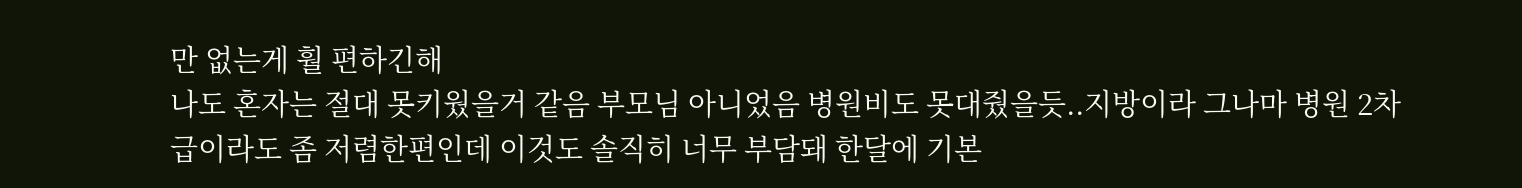만 없는게 훨 편하긴해
나도 혼자는 절대 못키웠을거 같음 부모님 아니었음 병원비도 못대줬을듯..지방이라 그나마 병원 2차급이라도 좀 저렴한편인데 이것도 솔직히 너무 부담돼 한달에 기본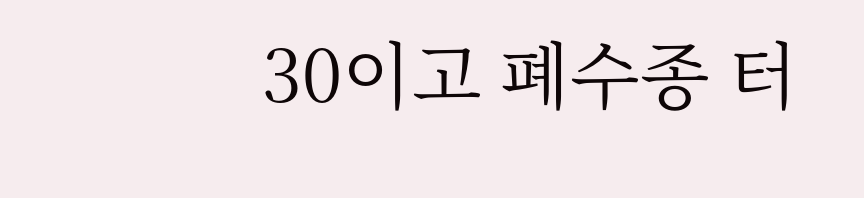30이고 폐수종 터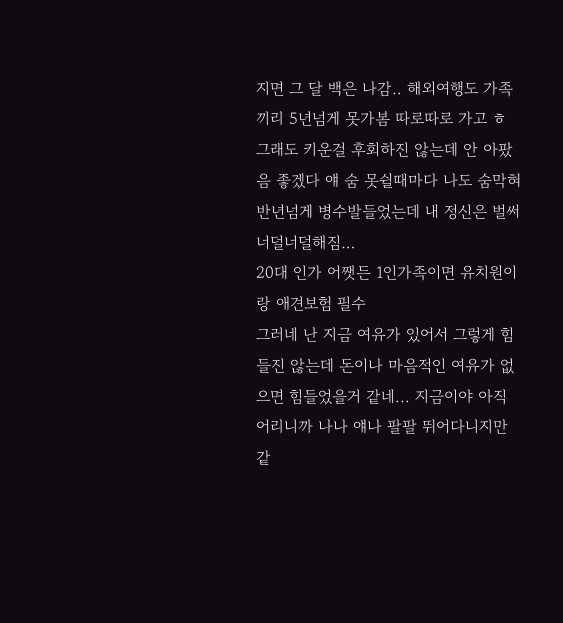지면 그 달 백은 나감.. 해외여행도 가족끼리 5년넘게 못가봄 따로따로 가고 ㅎ
그래도 키운걸 후회하진 않는데 안 아팠음 좋겠다 얘 숨 못쉴때마다 나도 숨막혀 반년넘게 병수발들었는데 내 정신은 벌써 너덜너덜해짐…
20대 인가 어쨋든 1인가족이면 유치원이랑 애견보험 필수
그러네 난 지금 여유가 있어서 그렇게 힘들진 않는데 돈이나 마음적인 여유가 없으면 힘들었을거 같네... 지금이야 아직 어리니까 나나 얘나 팔팔 뛰어다니지만 같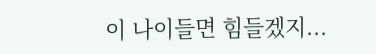이 나이들면 힘들겠지...